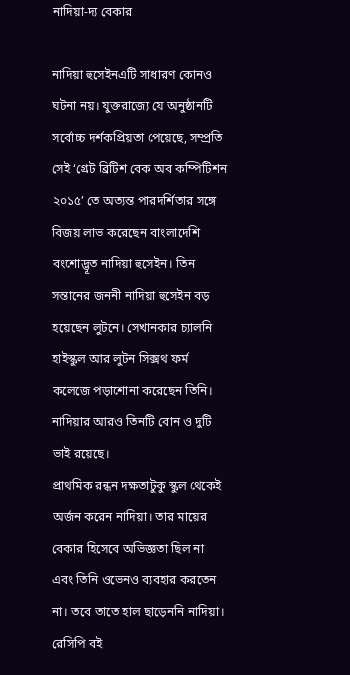নাদিয়া-দ্য বেকার

নাদিয়া হুসেইনএটি সাধারণ কোনও ঘটনা নয়। যুক্তরাজ্যে যে অনুষ্ঠানটি সর্বোচ্চ দর্শকপ্রিয়তা পেয়েছে, সম্প্রতি সেই ‘গ্রেট ব্রিটিশ বেক অব কম্পিটিশন ২০১৫’ তে অত্যন্ত পারদর্শিতার সঙ্গে বিজয় লাভ করেছেন বাংলাদেশি বংশোদ্ভূত নাদিয়া হুসেইন। তিন সন্তানের জননী নাদিয়া হুসেইন বড় হয়েছেন লুটনে। সেখানকার চ্যালনি হাইস্কুল আর লুটন সিক্সথ ফর্ম কলেজে পড়াশোনা করেছেন তিনি। নাদিয়ার আরও তিনটি বোন ও দুটি ভাই রয়েছে।
প্রাথমিক রন্ধন দক্ষতাটুকু স্কুল থেকেই অর্জন করেন নাদিয়া। তার মায়ের বেকার হিসেবে অভিজ্ঞতা ছিল না এবং তিনি ওভেনও ব্যবহার করতেন না। তবে তাতে হাল ছাড়েননি নাদিয়া। রেসিপি বই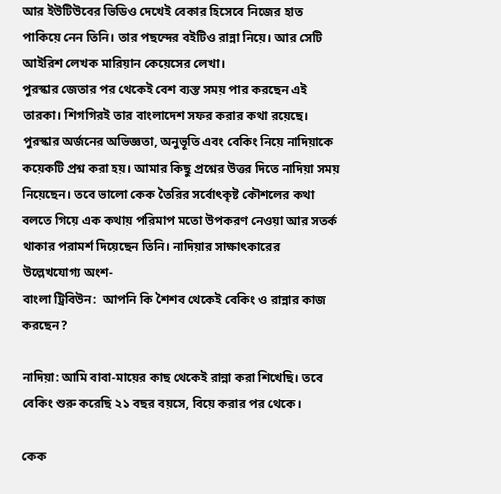আর ইউটিউবের ভিডিও দেখেই বেকার হিসেবে নিজের হাত পাকিয়ে নেন তিনি। তার পছন্দের বইটিও রান্না নিয়ে। আর সেটি আইরিশ লেখক মারিয়ান কেয়েসের লেখা।
পুরস্কার জেতার পর থেকেই বেশ ব্যস্ত সময় পার করছেন এই তারকা। শিগগিরই তার বাংলাদেশ সফর করার কথা রয়েছে। পুরস্কার অর্জনের অভিজ্ঞতা, অনুভূতি এবং বেকিং নিয়ে নাদিয়াকে কয়েকটি প্রশ্ন করা হয়। আমার কিছু প্রশ্নের উত্তর দিতে নাদিয়া সময় নিয়েছেন। তবে ভালো কেক তৈরির সর্বোৎকৃষ্ট কৌশলের কথা বলতে গিয়ে এক কথায় পরিমাপ মতো উপকরণ নেওয়া আর সতর্ক থাকার পরামর্শ দিয়েছেন তিনি। নাদিয়ার সাক্ষাৎকারের উল্লেখযোগ্য অংশ-
বাংলা ট্রিবিউন:  আপনি কি শৈশব থেকেই বেকিং ও রান্নার কাজ করছেন?

নাদিয়া: আমি বাবা-মায়ের কাছ থেকেই রান্না করা শিখেছি। তবে বেকিং শুরু করেছি ২১ বছর বয়সে, বিয়ে করার পর থেকে।

কেক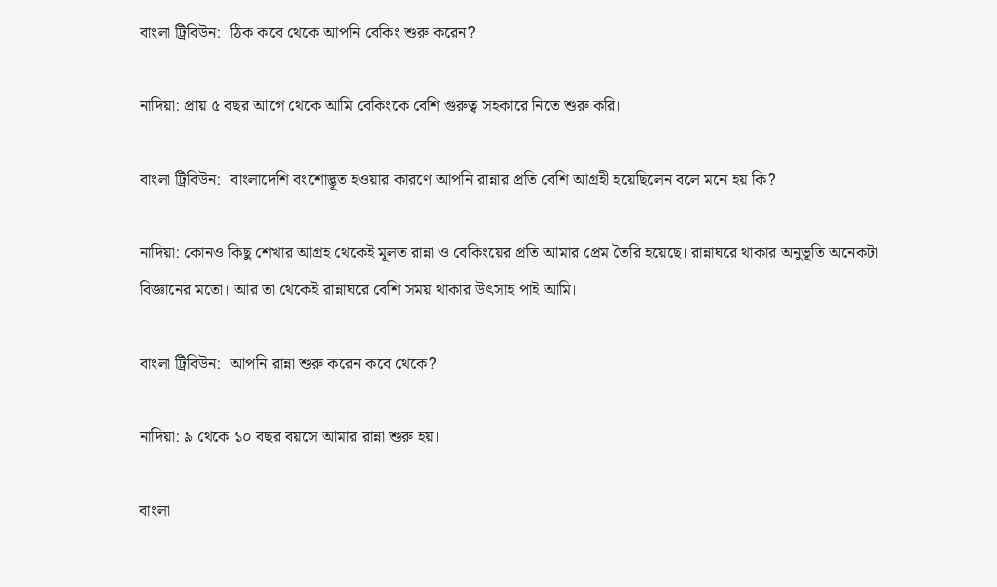বাংলা ট্রিবিউন:  ঠিক কবে থেকে আপনি বেকিং শুরু করেন?

নাদিয়া: প্রায় ৫ বছর আগে থেকে আমি বেকিংকে বেশি গুরুত্ব সহকারে নিতে শুরু করি।

বাংলা ট্রিবিউন:  বাংলাদেশি বংশোদ্ভূত হওয়ার কারণে আপনি রান্নার প্রতি বেশি আগ্রহী হয়েছিলেন বলে মনে হয় কি?

নাদিয়া: কোনও কিছু শেখার আগ্রহ থেকেই মূলত রান্না ও বেকিংয়ের প্রতি আমার প্রেম তৈরি হয়েছে। রান্নাঘরে থাকার অনুভূতি অনেকটা বিজ্ঞানের মতো। আর তা থেকেই রান্নাঘরে বেশি সময় থাকার উৎসাহ পাই আমি।

বাংলা ট্রিবিউন:  আপনি রান্না শুরু করেন কবে থেকে?

নাদিয়া: ৯ থেকে ১০ বছর বয়সে আমার রান্না শুরু হয়।

বাংলা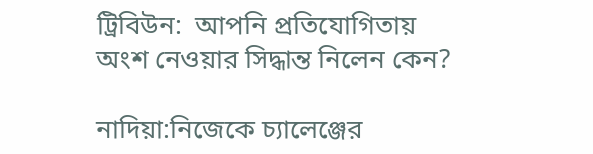ট্রিবিউন:  আপনি প্রতিযোগিতায় অংশ নেওয়ার সিদ্ধান্ত নিলেন কেন?

নাদিয়া:নিজেকে চ্যালেঞ্জের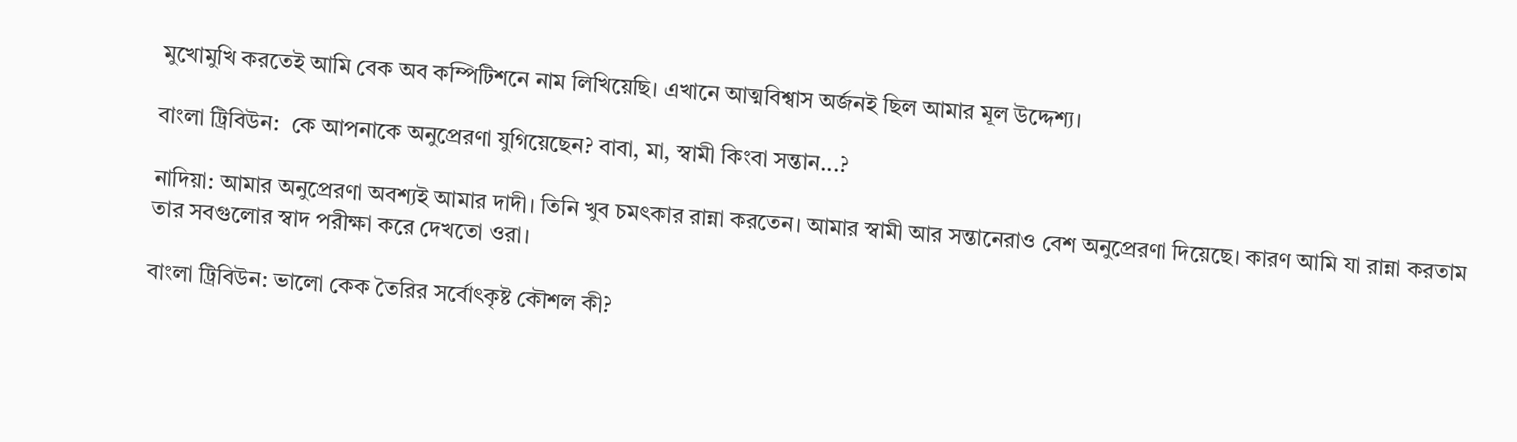মুখোমুখি করতেই আমি বেক অব কম্পিটিশনে নাম লিখিয়েছি। এখানে ‌আত্মবিশ্বাস অর্জনই ছিল আমার মূল উদ্দেশ্য।

বাংলা ট্রিবিউন:  কে আপনাকে অনুপ্রেরণা যুগিয়েছেন? বাবা, মা, স্বামী কিংবা সন্তান...?

নাদিয়া: আমার অনুপ্রেরণা অবশ্যই আমার দাদী। তিনি খুব চমৎকার রান্না করতেন। আমার স্বামী আর সন্তানেরাও বেশ অনুপ্রেরণা দিয়েছে। কারণ আমি যা রান্না করতাম তার সবগুলোর স্বাদ পরীক্ষা করে দেখতো ওরা।

বাংলা ট্রিবিউন: ভালো কেক তৈরির সর্বোৎকৃষ্ট কৌশল কী?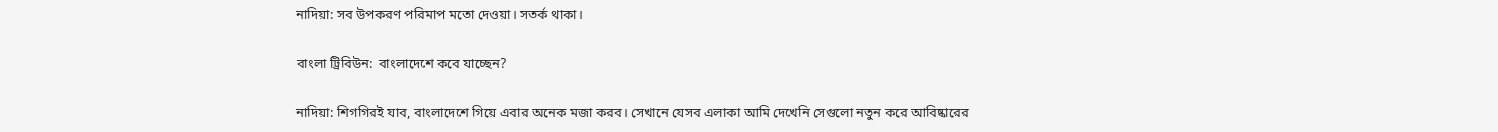নাদিয়া: সব উপকরণ পরিমাপ মতো দেওয়া। সতর্ক থাকা।

বাংলা ট্রিবিউন:  বাংলাদেশে কবে যাচ্ছেন?

নাদিয়া: শিগগিরই যাব, বাংলাদেশে গিয়ে এবার অনেক মজা করব। সেখানে যেসব এলাকা আমি দেখেনি সেগুলো নতুন করে আবিষ্কারের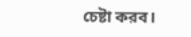চেষ্টা করব।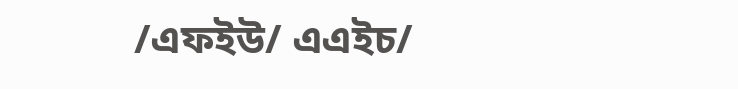/এফইউ/ এএইচ/